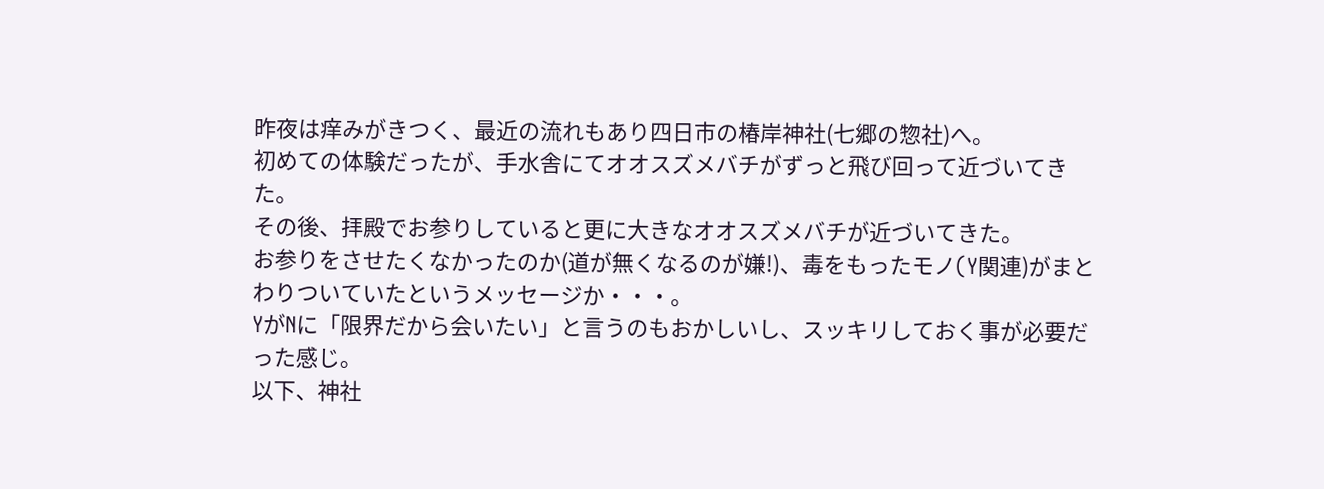昨夜は痒みがきつく、最近の流れもあり四日市の椿岸神社(七郷の惣社)へ。
初めての体験だったが、手水舎にてオオスズメバチがずっと飛び回って近づいてきた。
その後、拝殿でお参りしていると更に大きなオオスズメバチが近づいてきた。
お参りをさせたくなかったのか(道が無くなるのが嫌!)、毒をもったモノ(Y関連)がまとわりついていたというメッセージか・・・。
YがNに「限界だから会いたい」と言うのもおかしいし、スッキリしておく事が必要だった感じ。
以下、神社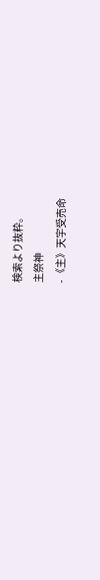検索より抜粋。
主祭神
- 《主》天宇受売命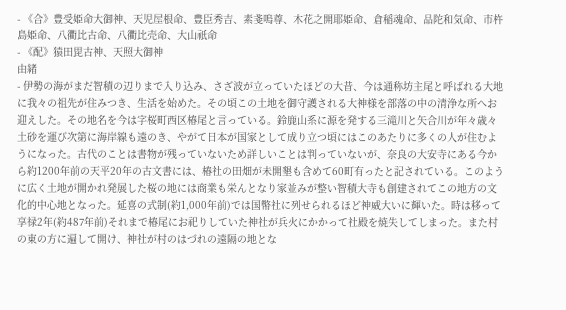- 《合》豊受姫命大御神、天児屋根命、豊臣秀吉、素戔嗚尊、木花之開耶姫命、倉稲魂命、品陀和気命、市杵島姫命、八衢比古命、八衢比売命、大山祇命
- 《配》猿田毘古神、天照大御神
由緒
- 伊勢の海がまだ智積の辺りまで入り込み、さざ波が立っていたほどの大昔、今は通称坊主尾と呼ばれる大地に我々の祖先が住みつき、生活を始めた。その頃この土地を御守護される大神様を部落の中の清浄な所へお迎えした。その地名を今は字桜町西区椿尾と言っている。鈴鹿山系に源を発する三滝川と矢合川が年々歳々土砂を運び次第に海岸線も遠のき、やがて日本が国家として成り立つ頃にはこのあたりに多くの人が住むようになった。古代のことは書物が残っていないため詳しいことは判っていないが、奈良の大安寺にある今から約1200年前の天平20年の古文書には、椿社の田畑が未開墾も含めて60町有ったと記されている。このように広く土地が開かれ発展した桜の地には商業も栄んとなり家並みが整い智積大寺も創建されてこの地方の文化的中心地となった。延喜の式制(約1,000年前)では国幣社に列せられるほど神威大いに輝いた。時は移って享禄2年(約487年前)それまで椿尾にお祀りしていた神社が兵火にかかって社殿を焼失してしまった。また村の東の方に遍して開け、神社が村のはづれの遠隔の地とな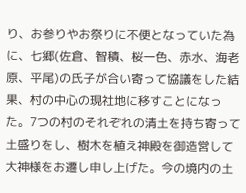り、お参りやお祭りに不便となっていた為に、七郷(佐倉、智積、桜一色、赤水、海老原、平尾)の氏子が合い寄って協議をした結果、村の中心の現社地に移すことになった。7つの村のそれぞれの清土を持ち寄って土盛りをし、樹木を植え神殿を御造営して大神様をお遷し申し上げた。今の境内の土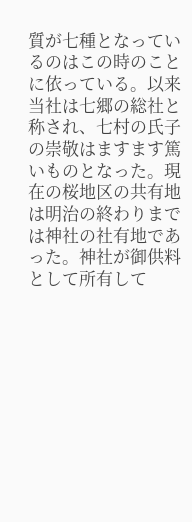質が七種となっているのはこの時のことに依っている。以来当社は七郷の総社と称され、七村の氏子の崇敬はますます篤いものとなった。現在の桜地区の共有地は明治の終わりまでは神社の社有地であった。神社が御供料として所有して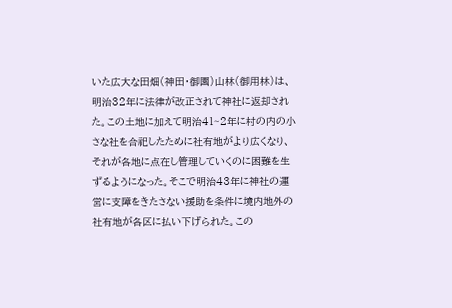いた広大な田畑(神田・御園)山林(御用林)は、明治32年に法律が改正されて神社に返却された。この土地に加えて明治41~2年に村の内の小さな社を合祀したために社有地がより広くなり、それが各地に点在し管理していくのに困難を生ずるようになった。そこで明治43年に神社の運営に支障をきたさない援助を条件に境内地外の社有地が各区に払い下げられた。この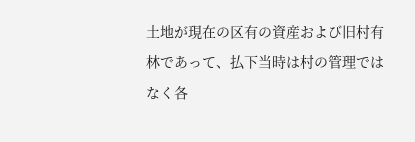土地が現在の区有の資産および旧村有林であって、払下当時は村の管理ではなく各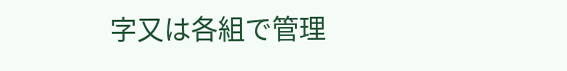字又は各組で管理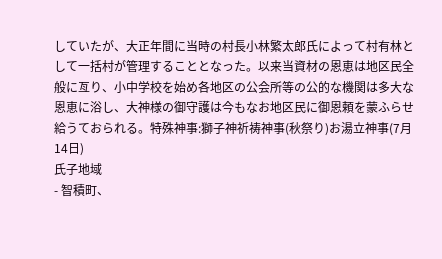していたが、大正年間に当時の村長小林繁太郎氏によって村有林として一括村が管理することとなった。以来当資材の恩恵は地区民全般に亙り、小中学校を始め各地区の公会所等の公的な機関は多大な恩恵に浴し、大神様の御守護は今もなお地区民に御恩頼を蒙ふらせ給うておられる。特殊神事:獅子神祈祷神事(秋祭り)お湯立神事(7月14日)
氏子地域
- 智積町、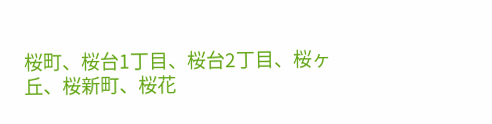桜町、桜台1丁目、桜台2丁目、桜ヶ丘、桜新町、桜花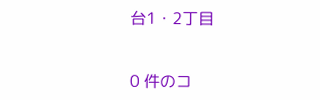台1・2丁目


0 件のコ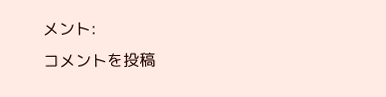メント:
コメントを投稿